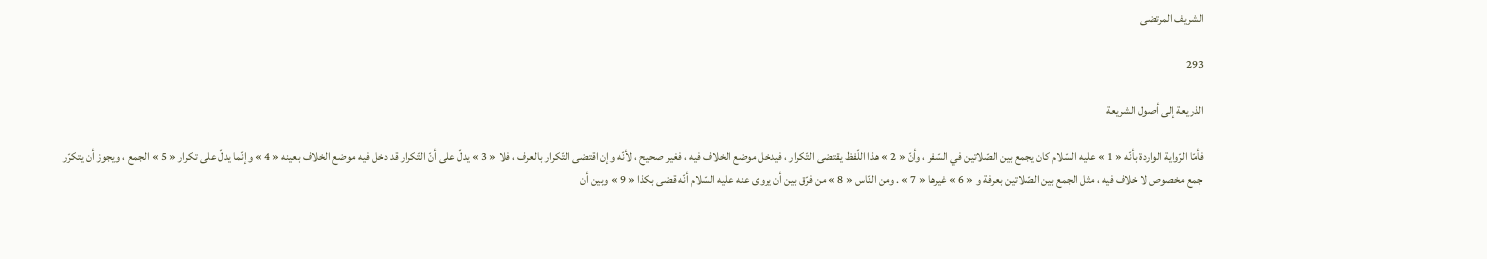الشريف المرتضى

293

الذريعة إلى أصول الشريعة

فأمّا الرّواية الواردة بأنّه « 1 » عليه السّلام كان يجمع بين الصّلاتين في السّفر ، وأنّ « 2 » هذا اللّفظ يقتضى التّكرار ، فيدخل موضع الخلاف فيه ، فغير صحيح ، لأنّه وإن اقتضى التّكرار بالعرف ، فلا « 3 » يدلّ على أنّ التّكرار قد دخل فيه موضع الخلاف بعينه « 4 » وإنّما يدلّ على تكرار « 5 » الجمع ، ويجوز أن يتكرّر جمع مخصوص لا خلاف فيه ، مثل الجمع بين الصّلاتين بعرفة و « 6 » غيرها « 7 » . ومن النّاس « 8 » من فرّق بين أن يروى عنه عليه السّلام أنّه قضى بكذا « 9 » وبين أن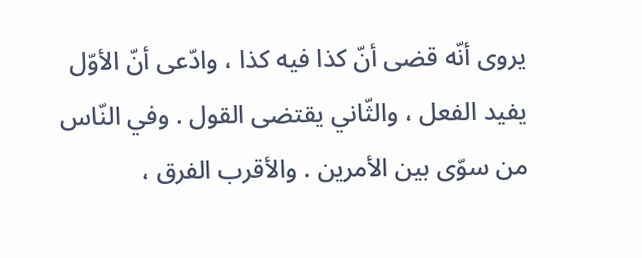يروى أنّه قضى أنّ كذا فيه كذا ، وادّعى أنّ الأوّل يفيد الفعل ، والثّاني يقتضى القول . وفي النّاس من سوّى بين الأمرين . والأقرب الفرق ،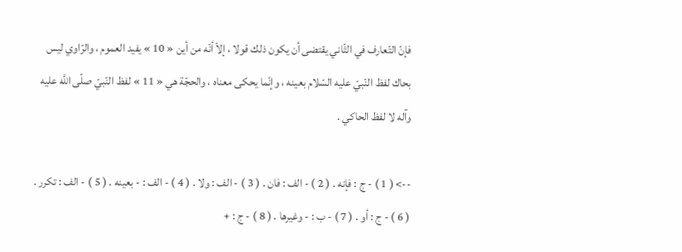فإنّ التّعارف في الثّاني يقتضى أن يكون ذلك قولا ، إلاّ أنّه من أين « 10 » يفيد العموم ، والرّاوي ليس بحاك لفظ النّبيّ عليه السّلام بعينه ، وإنّما يحكى معناه ، والحجّة هي « 11 » لفظ النّبيّ صلّى اللَّه عليه وآله لا لفظ الحاكي .

--> ( 1 ) - ج : فإنه . ( 2 ) - الف : فان . ( 3 ) - الف : ولا . ( 4 ) - الف : - بعينه . ( 5 ) - الف : تكرر . ( 6 ) - ج : أو . ( 7 ) - ب : - وغيرها . ( 8 ) - ج : +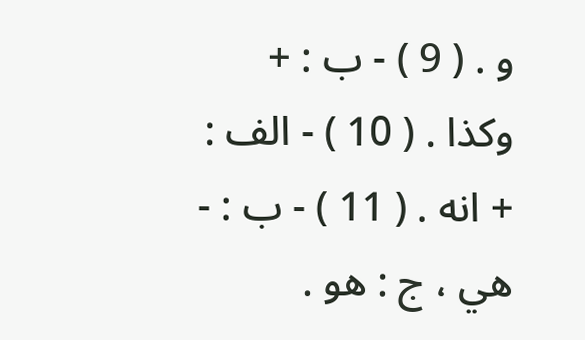و . ( 9 ) - ب : + وكذا . ( 10 ) - الف : + انه . ( 11 ) - ب : - هي ، ج : هو .